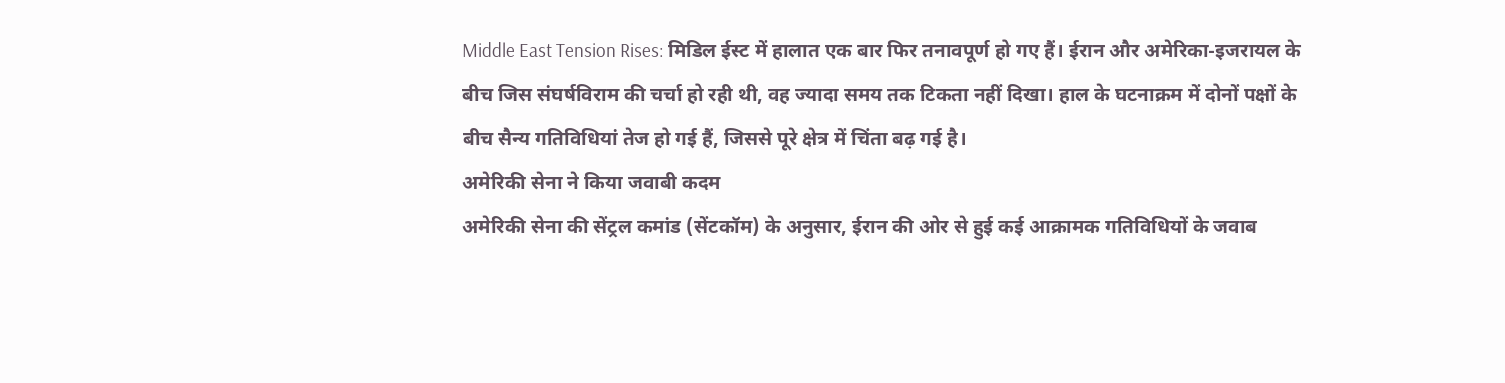Middle East Tension Rises: मिडिल ईस्ट में हालात एक बार फिर तनावपूर्ण हो गए हैं। ईरान और अमेरिका-इजरायल के बीच जिस संघर्षविराम की चर्चा हो रही थी, वह ज्यादा समय तक टिकता नहीं दिखा। हाल के घटनाक्रम में दोनों पक्षों के बीच सैन्य गतिविधियां तेज हो गई हैं, जिससे पूरे क्षेत्र में चिंता बढ़ गई है।
अमेरिकी सेना ने किया जवाबी कदम
अमेरिकी सेना की सेंट्रल कमांड (सेंटकॉम) के अनुसार, ईरान की ओर से हुई कई आक्रामक गतिविधियों के जवाब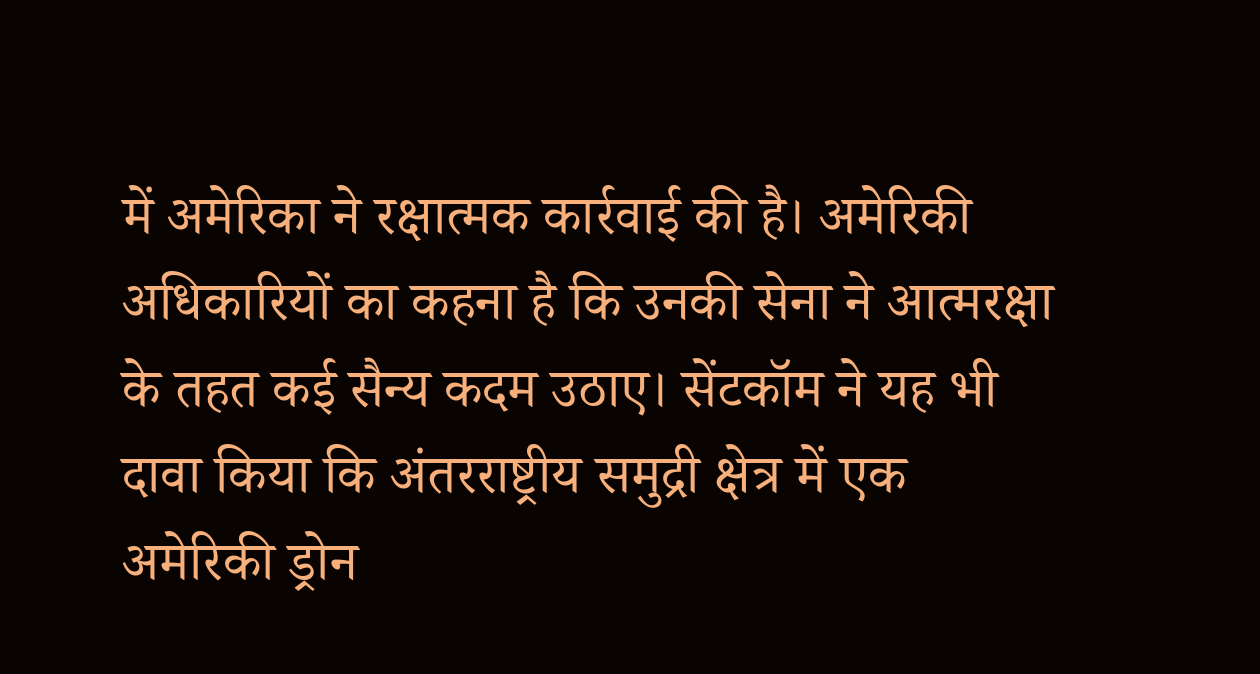में अमेरिका ने रक्षात्मक कार्रवाई की है। अमेरिकी अधिकारियों का कहना है कि उनकी सेना ने आत्मरक्षा के तहत कई सैन्य कदम उठाए। सेंटकॉम ने यह भी दावा किया कि अंतरराष्ट्रीय समुद्री क्षेत्र में एक अमेरिकी ड्रोन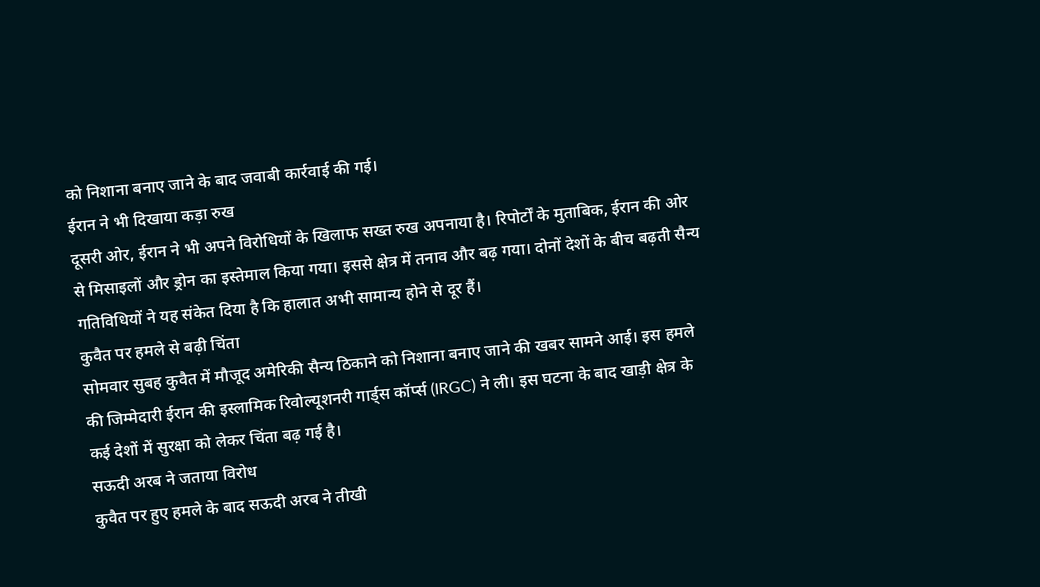को निशाना बनाए जाने के बाद जवाबी कार्रवाई की गई।
ईरान ने भी दिखाया कड़ा रुख
दूसरी ओर, ईरान ने भी अपने विरोधियों के खिलाफ सख्त रुख अपनाया है। रिपोर्टों के मुताबिक, ईरान की ओर से मिसाइलों और ड्रोन का इस्तेमाल किया गया। इससे क्षेत्र में तनाव और बढ़ गया। दोनों देशों के बीच बढ़ती सैन्य गतिविधियों ने यह संकेत दिया है कि हालात अभी सामान्य होने से दूर हैं।
कुवैत पर हमले से बढ़ी चिंता
सोमवार सुबह कुवैत में मौजूद अमेरिकी सैन्य ठिकाने को निशाना बनाए जाने की खबर सामने आई। इस हमले की जिम्मेदारी ईरान की इस्लामिक रिवोल्यूशनरी गार्ड्स कॉर्प्स (IRGC) ने ली। इस घटना के बाद खाड़ी क्षेत्र के कई देशों में सुरक्षा को लेकर चिंता बढ़ गई है।
सऊदी अरब ने जताया विरोध
कुवैत पर हुए हमले के बाद सऊदी अरब ने तीखी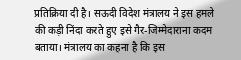प्रतिक्रिया दी है। सऊदी विदेश मंत्रालय ने इस हमले की कड़ी निंदा करते हुए इसे गैर-जिम्मेदाराना कदम बताया। मंत्रालय का कहना है कि इस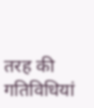तरह की गतिविधियां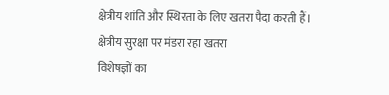क्षेत्रीय शांति और स्थिरता के लिए खतरा पैदा करती हैं।
क्षेत्रीय सुरक्षा पर मंडरा रहा खतरा
विशेषज्ञों का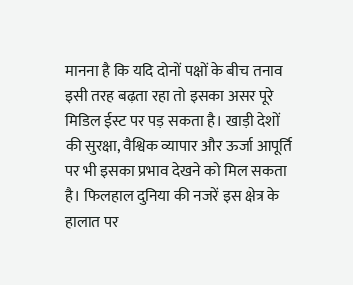मानना है कि यदि दोनों पक्षों के बीच तनाव इसी तरह बढ़ता रहा तो इसका असर पूरे मिडिल ईस्ट पर पड़ सकता है। खाड़ी देशों की सुरक्षा, वैश्विक व्यापार और ऊर्जा आपूर्ति पर भी इसका प्रभाव देखने को मिल सकता है। फिलहाल दुनिया की नजरें इस क्षेत्र के हालात पर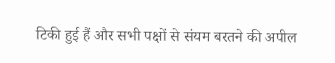टिकी हुई हैं और सभी पक्षों से संयम बरतने की अपील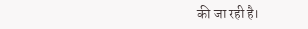की जा रही है।